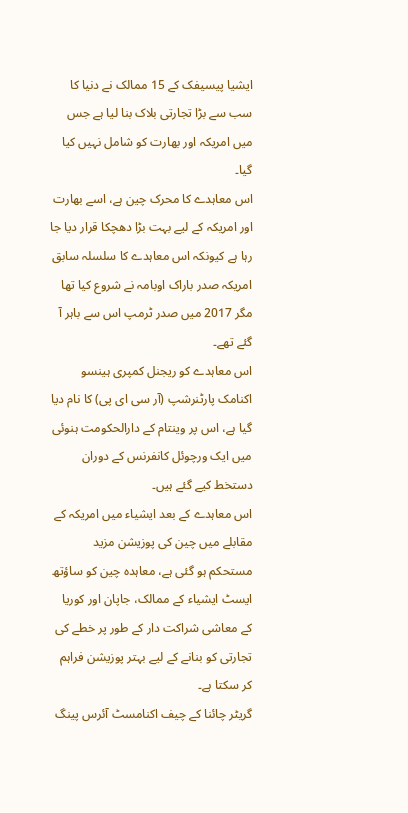ایشیا پیسیفک کے 15 ممالک نے دنیا کا سب سے بڑا تجارتی بلاک بنا لیا ہے جس میں امریکہ اور بھارت کو شامل نہیں کیا گیا۔
اس معاہدے کا محرک چین ہے، اسے بھارت اور امریکہ کے لیے بہت بڑا دھچکا قرار دیا جا رہا ہے کیونکہ اس معاہدے کا سلسلہ سابق امریکہ صدر باراک اوبامہ نے شروع کیا تھا مگر 2017 میں صدر ٹرمپ اس سے باہر آ گئے تھے۔
اس معاہدے کو ریجنل کمپری ہینسو اکنامک پارٹنرشپ (آر سی ای پی) کا نام دیا گیا ہے، اس پر وینتام کے دارالحکومت ہنوئی میں ایک ورچوئل کانفرنس کے دوران دستخط کیے گئے ہیں۔
اس معاہدے کے بعد ایشیاء میں امریکہ کے مقابلے میں چین کی پوزیشن مزید مستحکم ہو گئی ہے، معاہدہ چین کو ساؤتھ ایسٹ ایشیاء کے ممالک، جاپان اور کوریا کے معاشی شراکت دار کے طور پر خطے کی تجارتی کو بنانے کے لیے بہتر پوزیشن فراہم کر سکتا ہے۔
گریٹر چائنا کے چیف اکنامسٹ آئرس پینگ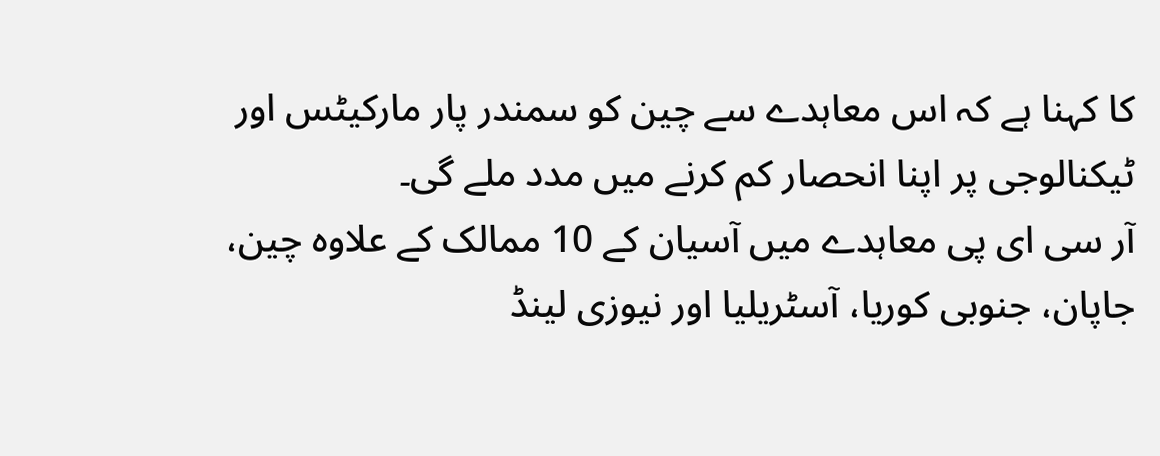کا کہنا ہے کہ اس معاہدے سے چین کو سمندر پار مارکیٹس اور ٹیکنالوجی پر اپنا انحصار کم کرنے میں مدد ملے گی۔
آر سی ای پی معاہدے میں آسیان کے 10 ممالک کے علاوہ چین، جاپان، جنوبی کوریا، آسٹریلیا اور نیوزی لینڈ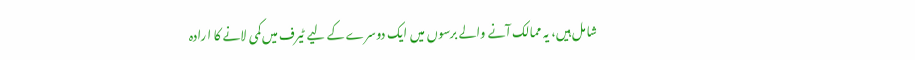شامل ہیں، یہ ممالک آنے والے برسوں میں ایک دوسرے کے لیے ٹیرف میں کمی لانے کا ارادہ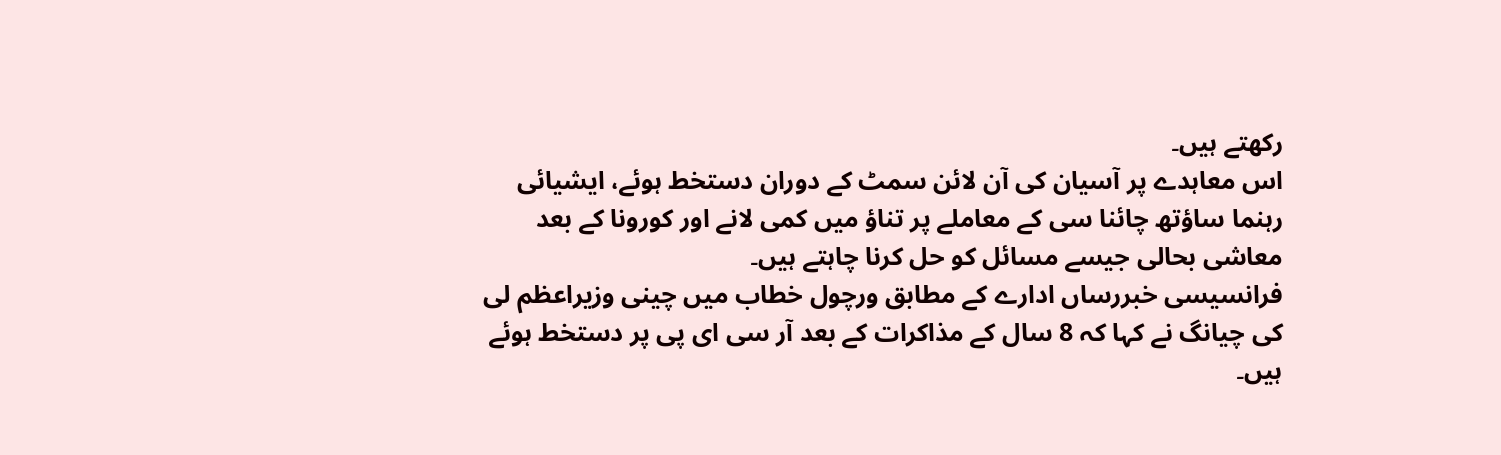رکھتے ہیں۔
اس معاہدے پر آسیان کی آن لائن سمٹ کے دوران دستخط ہوئے، ایشیائی رہنما ساؤتھ چائنا سی کے معاملے پر تناؤ میں کمی لانے اور کورونا کے بعد معاشی بحالی جیسے مسائل کو حل کرنا چاہتے ہیں۔
فرانسیسی خبررساں ادارے کے مطابق ورچول خطاب میں چینی وزیراعظم لی کی چیانگ نے کہا کہ 8 سال کے مذاکرات کے بعد آر سی ای پی پر دستخط ہوئے ہیں۔